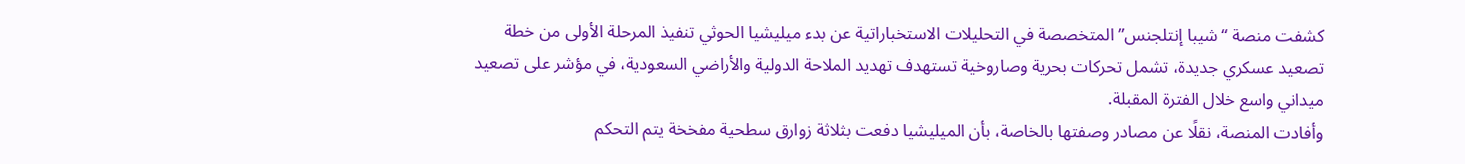كشفت منصة “شيبا إنتلجنس” المتخصصة في التحليلات الاستخباراتية عن بدء ميليشيا الحوثي تنفيذ المرحلة الأولى من خطة تصعيد عسكري جديدة، تشمل تحركات بحرية وصاروخية تستهدف تهديد الملاحة الدولية والأراضي السعودية، في مؤشر على تصعيد ميداني واسع خلال الفترة المقبلة.
وأفادت المنصة، نقلًا عن مصادر وصفتها بالخاصة، بأن الميليشيا دفعت بثلاثة زوارق سطحية مفخخة يتم التحكم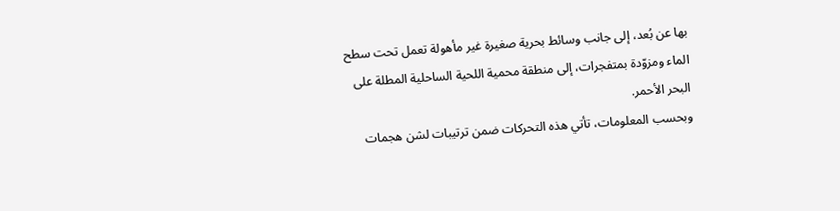بها عن بُعد، إلى جانب وسائط بحرية صغيرة غير مأهولة تعمل تحت سطح الماء ومزوّدة بمتفجرات، إلى منطقة محمية اللحية الساحلية المطلة على البحر الأحمر.
وبحسب المعلومات، تأتي هذه التحركات ضمن ترتيبات لشن هجمات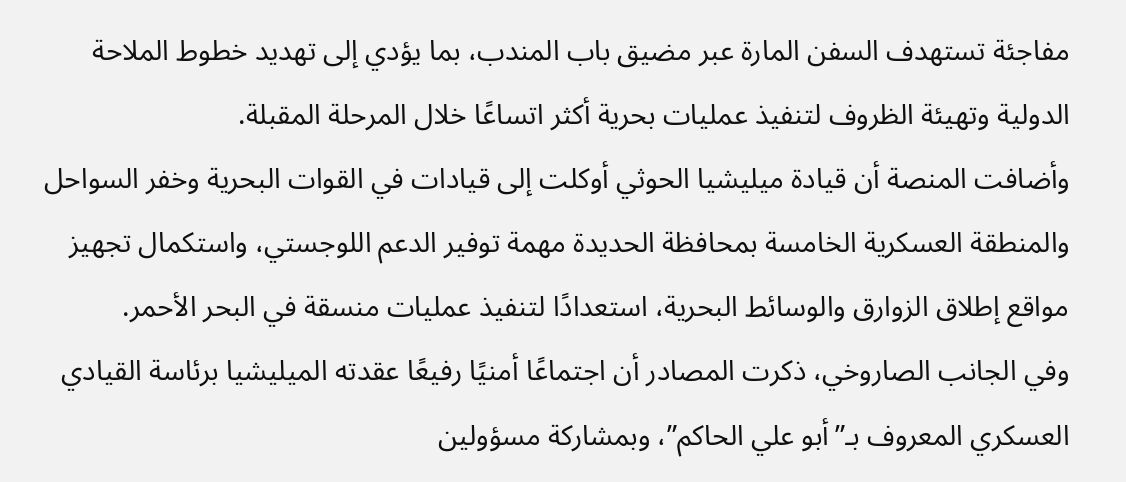مفاجئة تستهدف السفن المارة عبر مضيق باب المندب، بما يؤدي إلى تهديد خطوط الملاحة الدولية وتهيئة الظروف لتنفيذ عمليات بحرية أكثر اتساعًا خلال المرحلة المقبلة.
وأضافت المنصة أن قيادة ميليشيا الحوثي أوكلت إلى قيادات في القوات البحرية وخفر السواحل والمنطقة العسكرية الخامسة بمحافظة الحديدة مهمة توفير الدعم اللوجستي، واستكمال تجهيز مواقع إطلاق الزوارق والوسائط البحرية، استعدادًا لتنفيذ عمليات منسقة في البحر الأحمر.
وفي الجانب الصاروخي، ذكرت المصادر أن اجتماعًا أمنيًا رفيعًا عقدته الميليشيا برئاسة القيادي العسكري المعروف بـ”أبو علي الحاكم”، وبمشاركة مسؤولين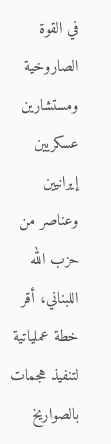في القوة الصاروخية ومستشارين عسكريين إيرانيين وعناصر من حزب الله اللبناني، أقر خطة عملياتية لتنفيذ هجمات بالصواريخ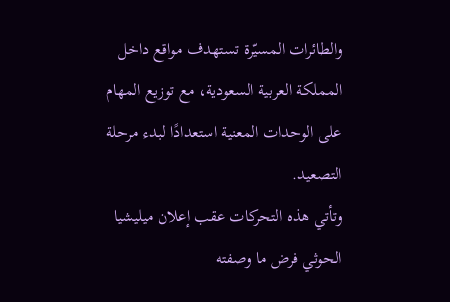والطائرات المسيّرة تستهدف مواقع داخل المملكة العربية السعودية، مع توزيع المهام على الوحدات المعنية استعدادًا لبدء مرحلة التصعيد.
وتأتي هذه التحركات عقب إعلان ميليشيا الحوثي فرض ما وصفته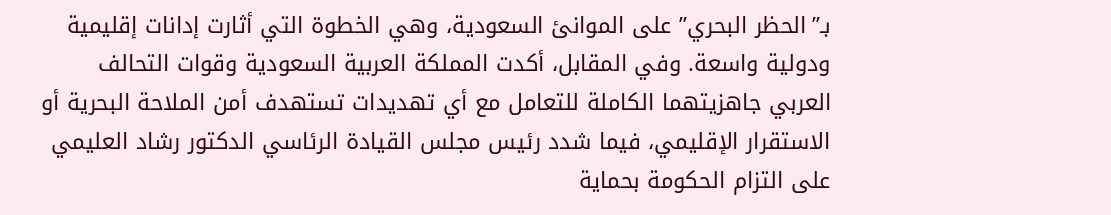بـ”الحظر البحري” على الموانئ السعودية، وهي الخطوة التي أثارت إدانات إقليمية ودولية واسعة. وفي المقابل، أكدت المملكة العربية السعودية وقوات التحالف العربي جاهزيتهما الكاملة للتعامل مع أي تهديدات تستهدف أمن الملاحة البحرية أو الاستقرار الإقليمي، فيما شدد رئيس مجلس القيادة الرئاسي الدكتور رشاد العليمي على التزام الحكومة بحماية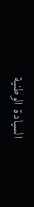السيادة الوطنية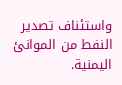واستئناف تصدير النفط من الموانئ اليمنية.